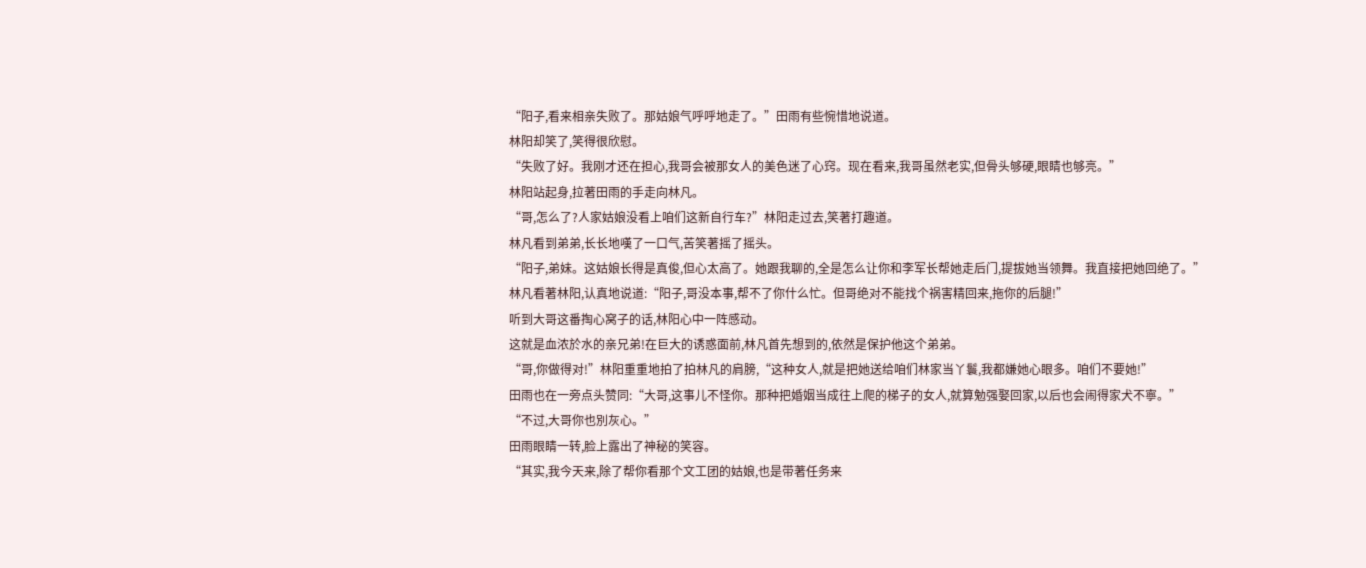“阳子,看来相亲失败了。那姑娘气呼呼地走了。”田雨有些惋惜地说道。
林阳却笑了,笑得很欣慰。
“失败了好。我刚才还在担心,我哥会被那女人的美色迷了心窍。现在看来,我哥虽然老实,但骨头够硬,眼睛也够亮。”
林阳站起身,拉著田雨的手走向林凡。
“哥,怎么了?人家姑娘没看上咱们这新自行车?”林阳走过去,笑著打趣道。
林凡看到弟弟,长长地嘆了一口气,苦笑著摇了摇头。
“阳子,弟妹。这姑娘长得是真俊,但心太高了。她跟我聊的,全是怎么让你和李军长帮她走后门,提拔她当领舞。我直接把她回绝了。”
林凡看著林阳,认真地说道:“阳子,哥没本事,帮不了你什么忙。但哥绝对不能找个祸害精回来,拖你的后腿!”
听到大哥这番掏心窝子的话,林阳心中一阵感动。
这就是血浓於水的亲兄弟!在巨大的诱惑面前,林凡首先想到的,依然是保护他这个弟弟。
“哥,你做得对!”林阳重重地拍了拍林凡的肩膀,“这种女人,就是把她送给咱们林家当丫鬟,我都嫌她心眼多。咱们不要她!”
田雨也在一旁点头赞同:“大哥,这事儿不怪你。那种把婚姻当成往上爬的梯子的女人,就算勉强娶回家,以后也会闹得家犬不寧。”
“不过,大哥你也別灰心。”
田雨眼睛一转,脸上露出了神秘的笑容。
“其实,我今天来,除了帮你看那个文工团的姑娘,也是带著任务来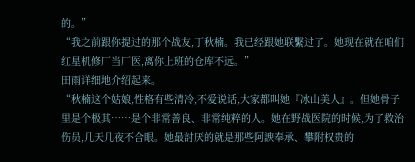的。”
“我之前跟你提过的那个战友,丁秋楠。我已经跟她联繫过了。她现在就在咱们红星机修厂当厂医,离你上班的仓库不远。”
田雨详细地介绍起来。
“秋楠这个姑娘,性格有些清冷,不爱说话,大家都叫她『冰山美人』。但她骨子里是个极其……是个非常善良、非常纯粹的人。她在野战医院的时候,为了救治伤员,几天几夜不合眼。她最討厌的就是那些阿諛奉承、攀附权贵的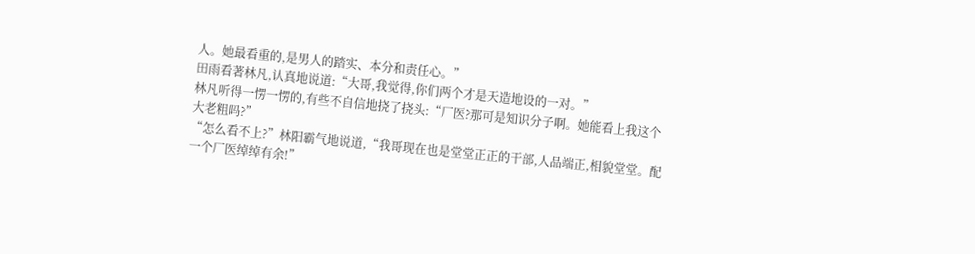人。她最看重的,是男人的踏实、本分和责任心。”
田雨看著林凡,认真地说道:“大哥,我觉得,你们两个才是天造地设的一对。”
林凡听得一愣一愣的,有些不自信地挠了挠头:“厂医?那可是知识分子啊。她能看上我这个大老粗吗?”
“怎么看不上?”林阳霸气地说道,“我哥现在也是堂堂正正的干部,人品端正,相貌堂堂。配一个厂医绰绰有余!”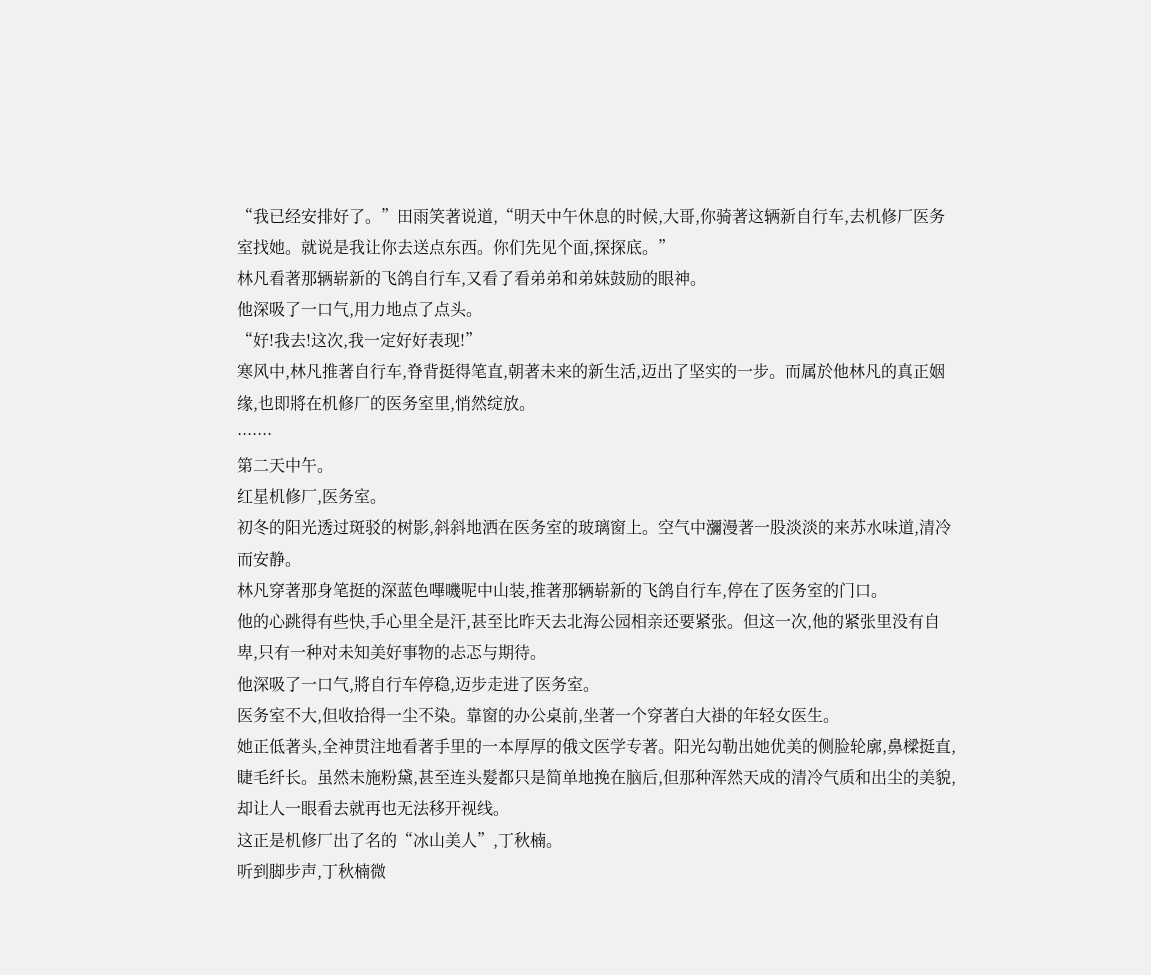“我已经安排好了。”田雨笑著说道,“明天中午休息的时候,大哥,你骑著这辆新自行车,去机修厂医务室找她。就说是我让你去送点东西。你们先见个面,探探底。”
林凡看著那辆崭新的飞鸽自行车,又看了看弟弟和弟妹鼓励的眼神。
他深吸了一口气,用力地点了点头。
“好!我去!这次,我一定好好表现!”
寒风中,林凡推著自行车,脊背挺得笔直,朝著未来的新生活,迈出了坚实的一步。而属於他林凡的真正姻缘,也即將在机修厂的医务室里,悄然绽放。
·······
第二天中午。
红星机修厂,医务室。
初冬的阳光透过斑驳的树影,斜斜地洒在医务室的玻璃窗上。空气中瀰漫著一股淡淡的来苏水味道,清冷而安静。
林凡穿著那身笔挺的深蓝色嗶嘰呢中山装,推著那辆崭新的飞鸽自行车,停在了医务室的门口。
他的心跳得有些快,手心里全是汗,甚至比昨天去北海公园相亲还要紧张。但这一次,他的紧张里没有自卑,只有一种对未知美好事物的忐忑与期待。
他深吸了一口气,將自行车停稳,迈步走进了医务室。
医务室不大,但收拾得一尘不染。靠窗的办公桌前,坐著一个穿著白大褂的年轻女医生。
她正低著头,全神贯注地看著手里的一本厚厚的俄文医学专著。阳光勾勒出她优美的侧脸轮廓,鼻樑挺直,睫毛纤长。虽然未施粉黛,甚至连头髮都只是简单地挽在脑后,但那种浑然天成的清冷气质和出尘的美貌,却让人一眼看去就再也无法移开视线。
这正是机修厂出了名的“冰山美人”,丁秋楠。
听到脚步声,丁秋楠微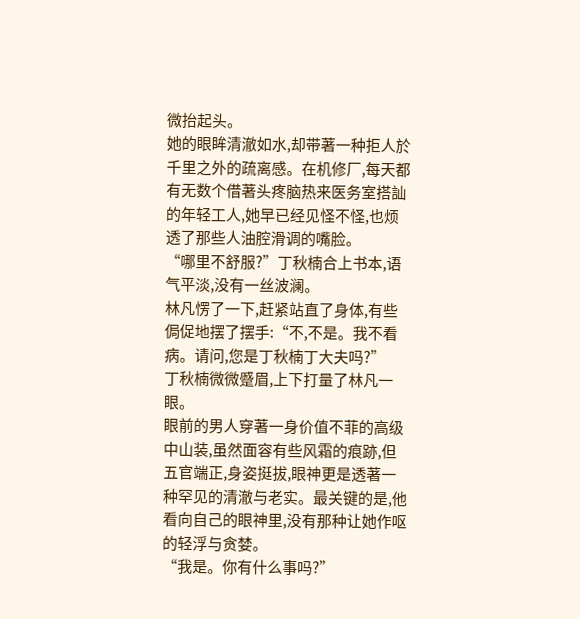微抬起头。
她的眼眸清澈如水,却带著一种拒人於千里之外的疏离感。在机修厂,每天都有无数个借著头疼脑热来医务室搭訕的年轻工人,她早已经见怪不怪,也烦透了那些人油腔滑调的嘴脸。
“哪里不舒服?”丁秋楠合上书本,语气平淡,没有一丝波澜。
林凡愣了一下,赶紧站直了身体,有些侷促地摆了摆手:“不,不是。我不看病。请问,您是丁秋楠丁大夫吗?”
丁秋楠微微蹙眉,上下打量了林凡一眼。
眼前的男人穿著一身价值不菲的高级中山装,虽然面容有些风霜的痕跡,但五官端正,身姿挺拔,眼神更是透著一种罕见的清澈与老实。最关键的是,他看向自己的眼神里,没有那种让她作呕的轻浮与贪婪。
“我是。你有什么事吗?”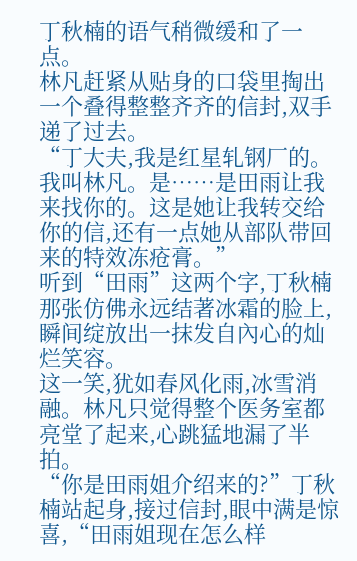丁秋楠的语气稍微缓和了一点。
林凡赶紧从贴身的口袋里掏出一个叠得整整齐齐的信封,双手递了过去。
“丁大夫,我是红星轧钢厂的。我叫林凡。是……是田雨让我来找你的。这是她让我转交给你的信,还有一点她从部队带回来的特效冻疮膏。”
听到“田雨”这两个字,丁秋楠那张仿佛永远结著冰霜的脸上,瞬间绽放出一抹发自內心的灿烂笑容。
这一笑,犹如春风化雨,冰雪消融。林凡只觉得整个医务室都亮堂了起来,心跳猛地漏了半拍。
“你是田雨姐介绍来的?”丁秋楠站起身,接过信封,眼中满是惊喜,“田雨姐现在怎么样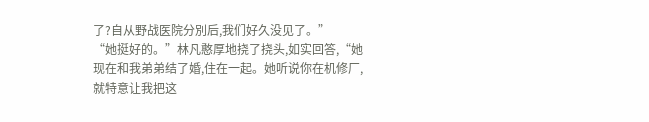了?自从野战医院分別后,我们好久没见了。”
“她挺好的。”林凡憨厚地挠了挠头,如实回答,“她现在和我弟弟结了婚,住在一起。她听说你在机修厂,就特意让我把这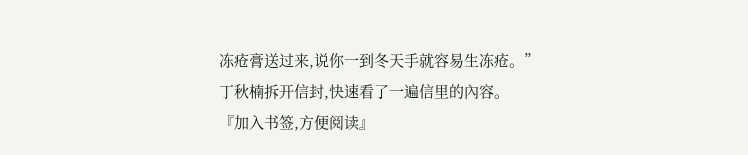冻疮膏送过来,说你一到冬天手就容易生冻疮。”
丁秋楠拆开信封,快速看了一遍信里的內容。
『加入书签,方便阅读』